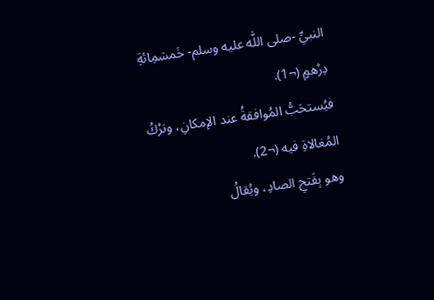النبيِّ -صلى اللَّه عليه وسلم- خَمسَمِائةِ دِرْهمٍ (¬1).
فيُستحَبُّ المُوافقةُ عند الإمكانِ، وترْكُ المُغالاةِ فيه (¬2).
وهو بِفَتحِ الصادِ، ويُقالُ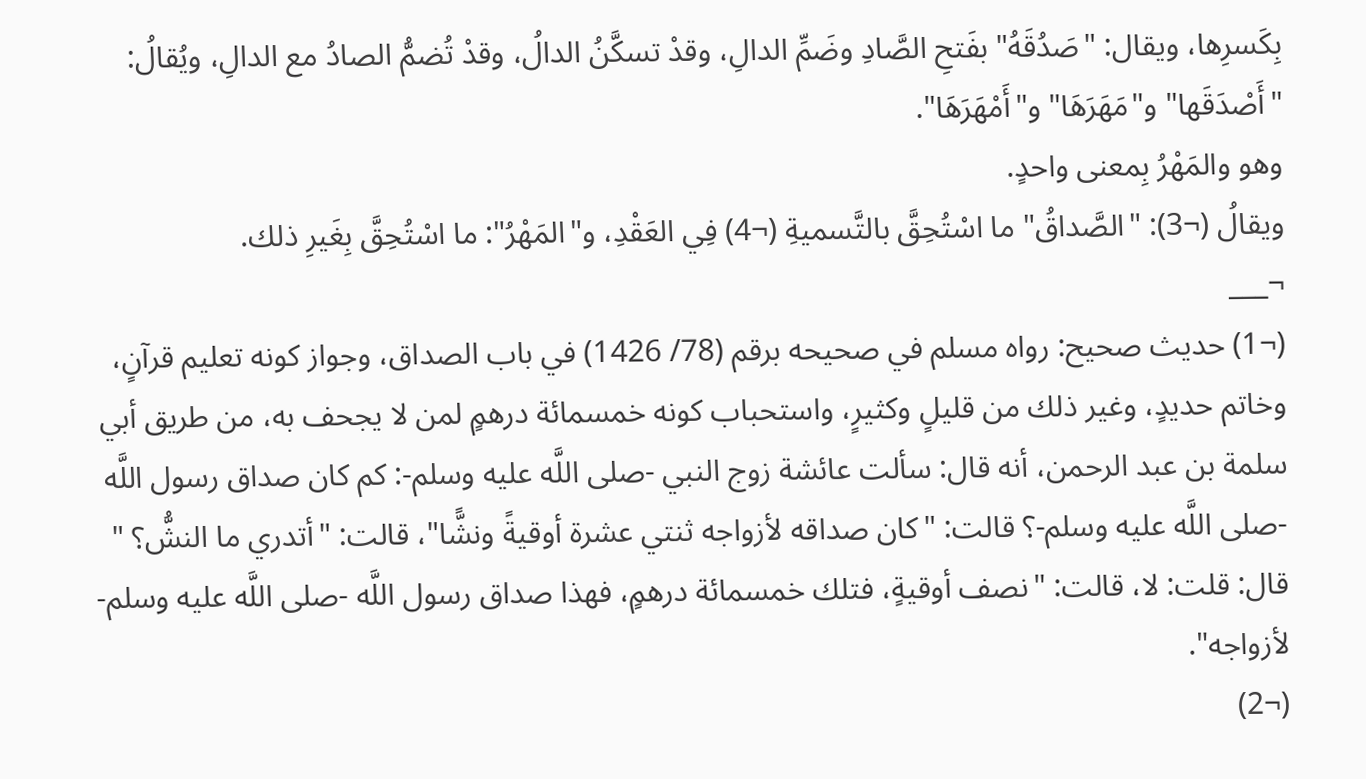بِكَسرِها، ويقال: "صَدُقَهُ" بفَتحِ الصَّادِ وضَمِّ الدالِ، وقدْ تسكَّنُ الدالُ، وقدْ تُضمُّ الصادُ مع الدالِ، ويُقالُ: "أَصْدَقَها" و"مَهَرَهَا" و"أَمْهَرَهَا".
وهو والمَهْرُ بِمعنى واحدٍ.
ويقالُ (¬3): "الصَّداقُ" ما اسْتُحِقَّ بالتَّسميةِ (¬4) فِي العَقْدِ، و"المَهْرُ": ما اسْتُحِقَّ بِغَيرِ ذلك.
¬___
(¬1) حديث صحيح: رواه مسلم في صحيحه برقم (78/ 1426) في باب الصداق، وجواز كونه تعليم قرآنٍ، وخاتم حديدٍ، وغير ذلك من قليلٍ وكثيرٍ، واستحباب كونه خمسمائة درهمٍ لمن لا يجحف به، من طريق أبي سلمة بن عبد الرحمن، أنه قال: سألت عائشة زوج النبي -صلى اللَّه عليه وسلم-: كم كان صداق رسول اللَّه -صلى اللَّه عليه وسلم-؟ قالت: "كان صداقه لأزواجه ثنتي عشرة أوقيةً ونشًّا"، قالت: "أتدري ما النشُّ؟ " قال: قلت: لا، قالت: "نصف أوقيةٍ، فتلك خمسمائة درهمٍ، فهذا صداق رسول اللَّه -صلى اللَّه عليه وسلم- لأزواجه".
(¬2)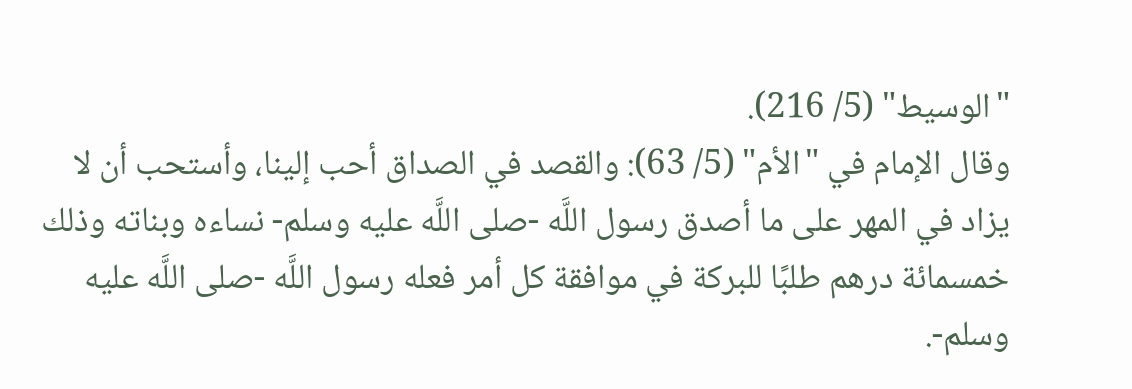"الوسيط" (5/ 216).
وقال الإمام في "الأم" (5/ 63): والقصد في الصداق أحب إلينا، وأستحب أن لا يزاد في المهر على ما أصدق رسول اللَّه -صلى اللَّه عليه وسلم- نساءه وبناته وذلك خمسمائة درهم طلبًا للبركة في موافقة كل أمر فعله رسول اللَّه -صلى اللَّه عليه وسلم-.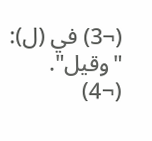(¬3) في (ل): "وقيل".
(¬4)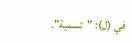في (ل): "تسمية".